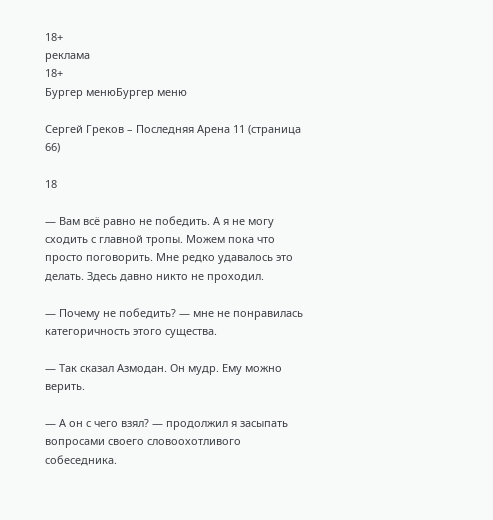18+
реклама
18+
Бургер менюБургер меню

Сергей Греков – Последняя Арена 11 (страница 66)

18

— Вам всё равно не победить. А я не могу сходить с главной тропы. Можем пока что просто поговорить. Мне редко удавалось это делать. Здесь давно никто не проходил.

— Почему не победить? — мне не понравилась категоричность этого существа.

— Так сказал Азмодан. Он мудр. Ему можно верить.

— А он с чего взял? — продолжил я засыпать вопросами своего словоохотливого собеседника.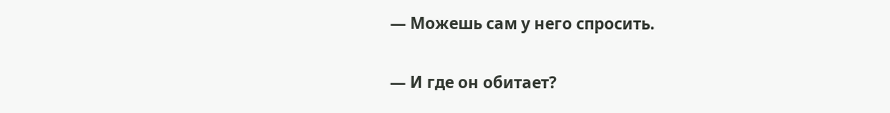— Можешь сам у него спросить.

— И где он обитает?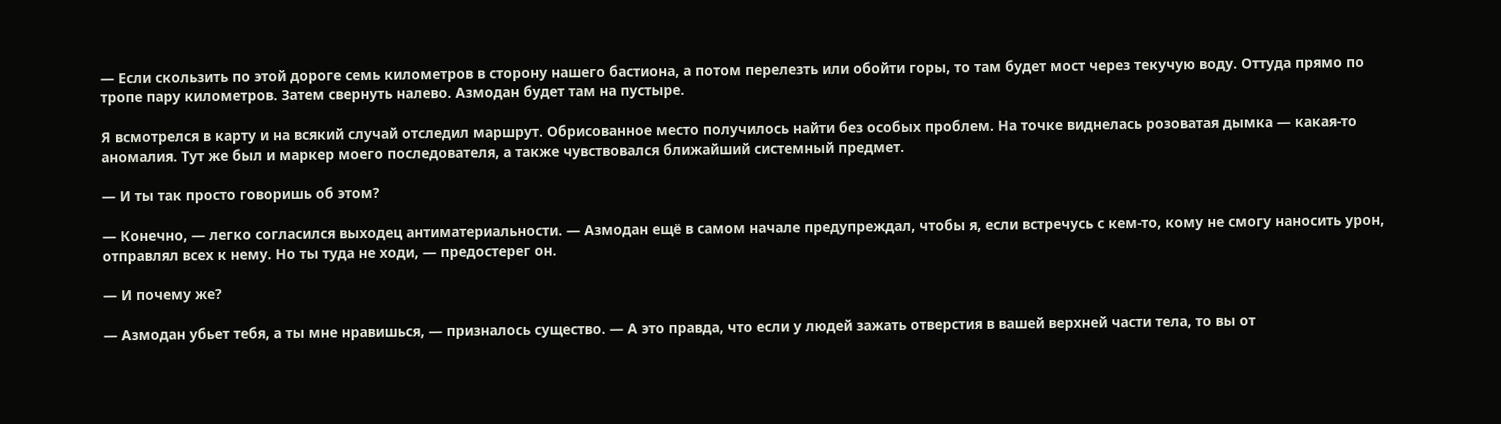— Если скользить по этой дороге семь километров в сторону нашего бастиона, а потом перелезть или обойти горы, то там будет мост через текучую воду. Оттуда прямо по тропе пару километров. Затем свернуть налево. Азмодан будет там на пустыре.

Я всмотрелся в карту и на всякий случай отследил маршрут. Обрисованное место получилось найти без особых проблем. На точке виднелась розоватая дымка — какая-то аномалия. Тут же был и маркер моего последователя, а также чувствовался ближайший системный предмет.

— И ты так просто говоришь об этом?

— Конечно, — легко согласился выходец антиматериальности. — Азмодан ещё в самом начале предупреждал, чтобы я, если встречусь с кем-то, кому не смогу наносить урон, отправлял всех к нему. Но ты туда не ходи, — предостерег он.

— И почему же?

— Азмодан убьет тебя, а ты мне нравишься, — призналось существо. — А это правда, что если у людей зажать отверстия в вашей верхней части тела, то вы от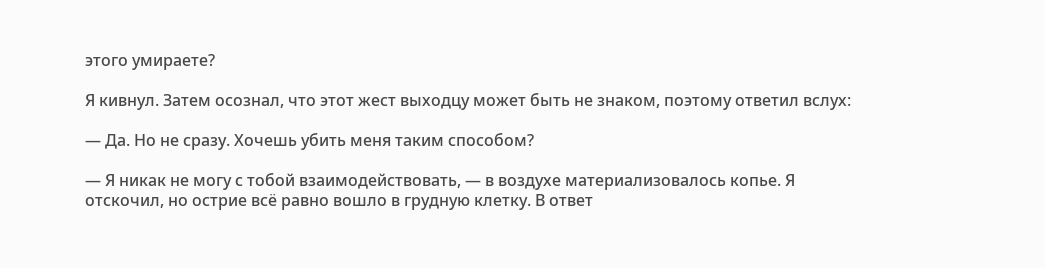этого умираете?

Я кивнул. Затем осознал, что этот жест выходцу может быть не знаком, поэтому ответил вслух:

— Да. Но не сразу. Хочешь убить меня таким способом?

— Я никак не могу с тобой взаимодействовать, — в воздухе материализовалось копье. Я отскочил, но острие всё равно вошло в грудную клетку. В ответ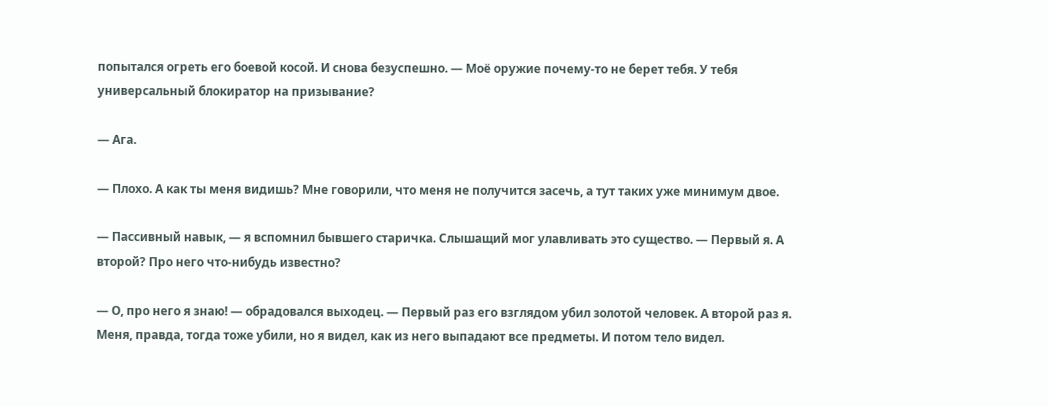попытался огреть его боевой косой. И снова безуспешно. — Моё оружие почему-то не берет тебя. У тебя универсальный блокиратор на призывание?

— Ага.

— Плохо. А как ты меня видишь? Мне говорили, что меня не получится засечь, а тут таких уже минимум двое.

— Пассивный навык, — я вспомнил бывшего старичка. Слышащий мог улавливать это существо. — Первый я. А второй? Про него что-нибудь известно?

— О, про него я знаю! — обрадовался выходец. — Первый раз его взглядом убил золотой человек. А второй раз я. Меня, правда, тогда тоже убили, но я видел, как из него выпадают все предметы. И потом тело видел.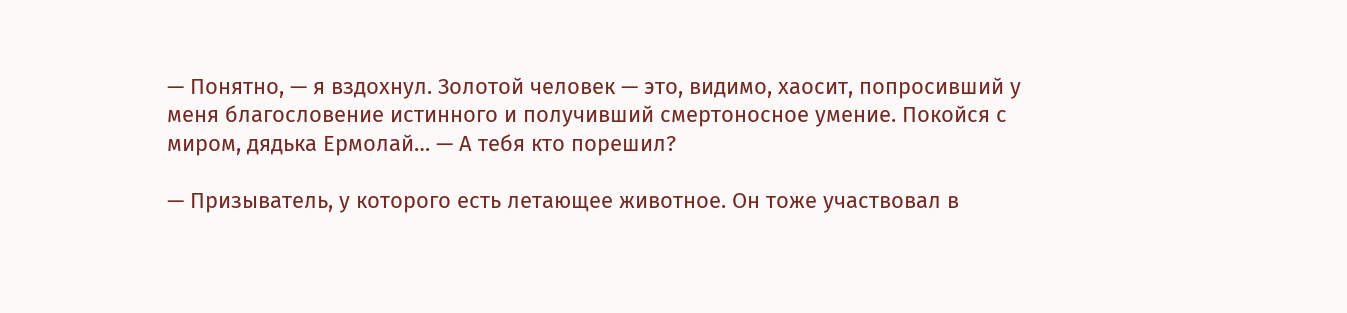— Понятно, — я вздохнул. Золотой человек — это, видимо, хаосит, попросивший у меня благословение истинного и получивший смертоносное умение. Покойся с миром, дядька Ермолай… — А тебя кто порешил?

— Призыватель, у которого есть летающее животное. Он тоже участвовал в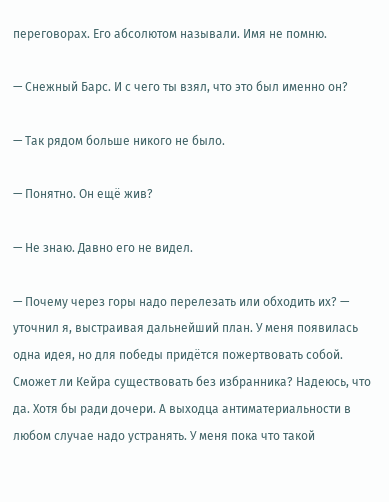переговорах. Его абсолютом называли. Имя не помню.

— Снежный Барс. И с чего ты взял, что это был именно он?

— Так рядом больше никого не было.

— Понятно. Он ещё жив?

— Не знаю. Давно его не видел.

— Почему через горы надо перелезать или обходить их? — уточнил я, выстраивая дальнейший план. У меня появилась одна идея, но для победы придётся пожертвовать собой. Сможет ли Кейра существовать без избранника? Надеюсь, что да. Хотя бы ради дочери. А выходца антиматериальности в любом случае надо устранять. У меня пока что такой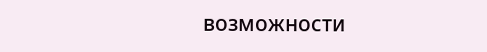возможности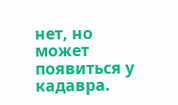нет, но может появиться у кадавра.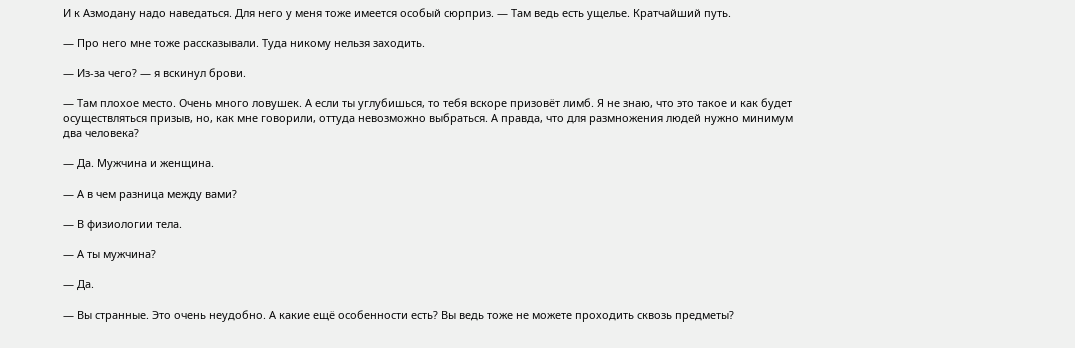И к Азмодану надо наведаться. Для него у меня тоже имеется особый сюрприз. — Там ведь есть ущелье. Кратчайший путь.

— Про него мне тоже рассказывали. Туда никому нельзя заходить.

— Из-за чего? — я вскинул брови.

— Там плохое место. Очень много ловушек. А если ты углубишься, то тебя вскоре призовёт лимб. Я не знаю, что это такое и как будет осуществляться призыв, но, как мне говорили, оттуда невозможно выбраться. А правда, что для размножения людей нужно минимум два человека?

— Да. Мужчина и женщина.

— А в чем разница между вами?

— В физиологии тела.

— А ты мужчина?

— Да.

— Вы странные. Это очень неудобно. А какие ещё особенности есть? Вы ведь тоже не можете проходить сквозь предметы?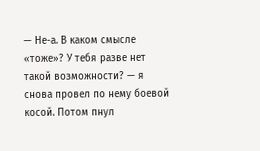— Не-а. В каком смысле «тоже»? У тебя разве нет такой возможности? — я снова провел по нему боевой косой. Потом пнул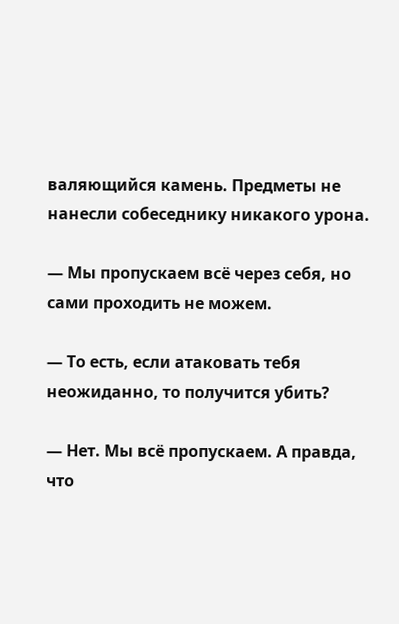валяющийся камень. Предметы не нанесли собеседнику никакого урона.

— Мы пропускаем всё через себя, но сами проходить не можем.

— То есть, если атаковать тебя неожиданно, то получится убить?

— Нет. Мы всё пропускаем. А правда, что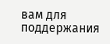вам для поддержания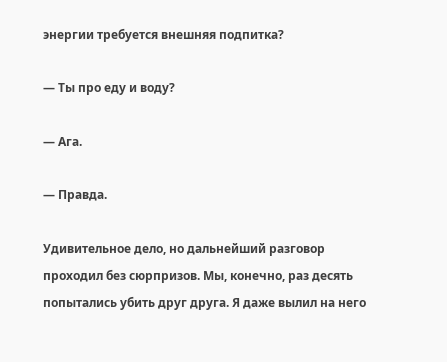энергии требуется внешняя подпитка?

— Ты про еду и воду?

— Ага.

— Правда.

Удивительное дело, но дальнейший разговор проходил без сюрпризов. Мы, конечно, раз десять попытались убить друг друга. Я даже вылил на него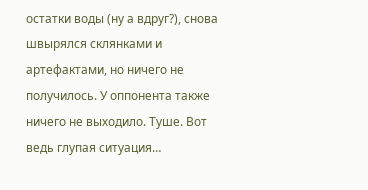остатки воды (ну а вдруг?), снова швырялся склянками и артефактами, но ничего не получилось. У оппонента также ничего не выходило. Туше. Вот ведь глупая ситуация…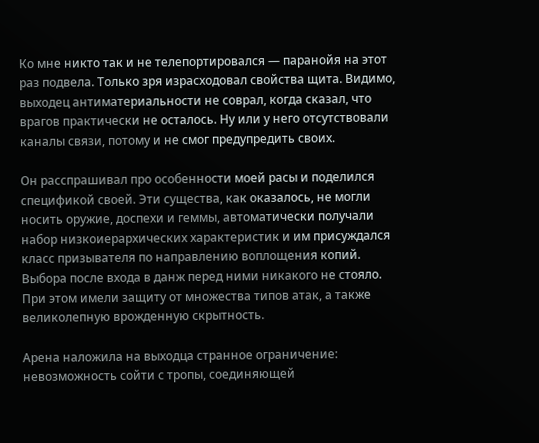Ко мне никто так и не телепортировался — паранойя на этот раз подвела. Только зря израсходовал свойства щита. Видимо, выходец антиматериальности не соврал, когда сказал, что врагов практически не осталось. Ну или у него отсутствовали каналы связи, потому и не смог предупредить своих.

Он расспрашивал про особенности моей расы и поделился спецификой своей. Эти существа, как оказалось, не могли носить оружие, доспехи и геммы, автоматически получали набор низкоиерархических характеристик и им присуждался класс призывателя по направлению воплощения копий. Выбора после входа в данж перед ними никакого не стояло. При этом имели защиту от множества типов атак, а также великолепную врожденную скрытность.

Арена наложила на выходца странное ограничение: невозможность сойти с тропы, соединяющей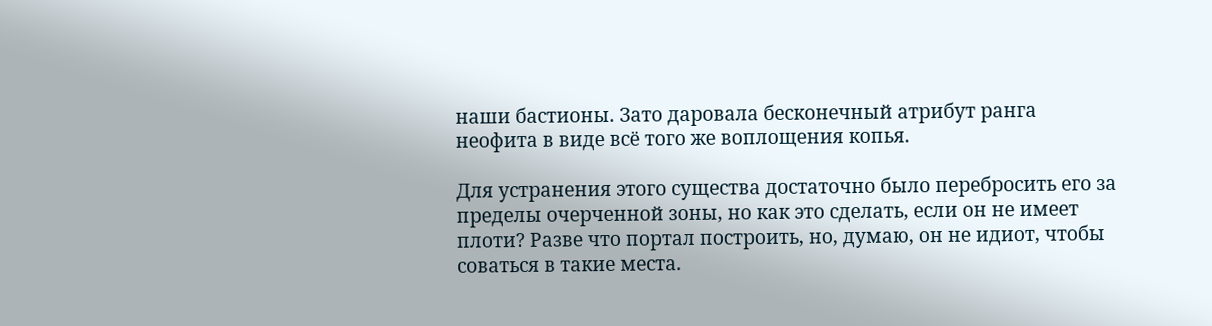наши бастионы. Зато даровала бесконечный атрибут ранга неофита в виде всё того же воплощения копья.

Для устранения этого существа достаточно было перебросить его за пределы очерченной зоны, но как это сделать, если он не имеет плоти? Разве что портал построить, но, думаю, он не идиот, чтобы соваться в такие места.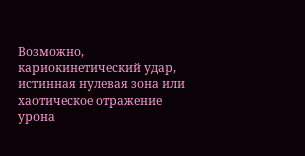Возможно, кариокинетический удар, истинная нулевая зона или хаотическое отражение урона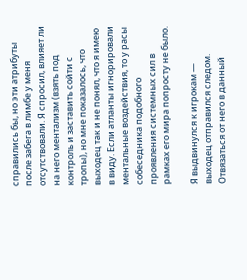справились бы, но эти атрибуты после забега в лимбе у меня отсутствовали. Я спросил, влияет ли на него ментализм (взять под контроль и заставить сойти с тропы), но мне показалось, что выходец так и не понял, что я имею в виду. Если атланты игнорировали ментальные воздействия, то у расы собеседника подобного проявления системных сил в рамках его мира попросту не было.

Я выдвинулся к игрокам — выходец отправился следом. Отвязаться от него в данный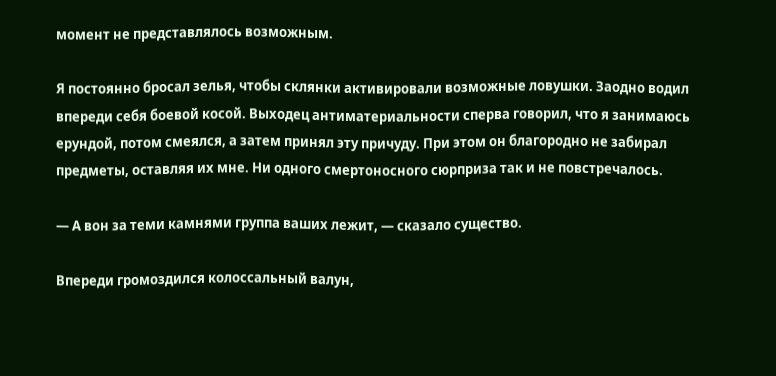момент не представлялось возможным.

Я постоянно бросал зелья, чтобы склянки активировали возможные ловушки. Заодно водил впереди себя боевой косой. Выходец антиматериальности сперва говорил, что я занимаюсь ерундой, потом смеялся, а затем принял эту причуду. При этом он благородно не забирал предметы, оставляя их мне. Ни одного смертоносного сюрприза так и не повстречалось.

— А вон за теми камнями группа ваших лежит, — сказало существо.

Впереди громоздился колоссальный валун,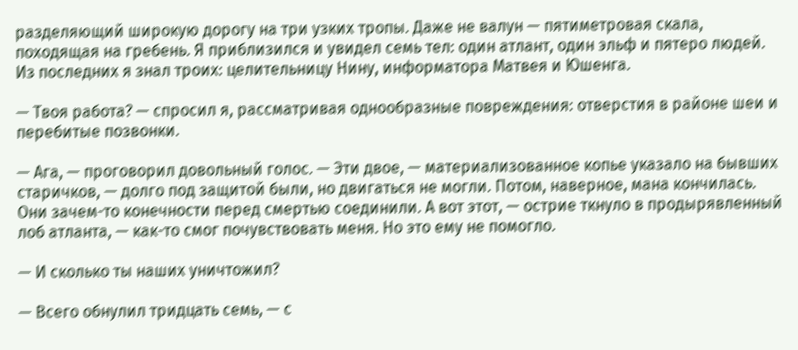разделяющий широкую дорогу на три узких тропы. Даже не валун — пятиметровая скала, походящая на гребень. Я приблизился и увидел семь тел: один атлант, один эльф и пятеро людей. Из последних я знал троих: целительницу Нину, информатора Матвея и Юшенга.

— Твоя работа? — спросил я, рассматривая однообразные повреждения: отверстия в районе шеи и перебитые позвонки.

— Ага, — проговорил довольный голос. — Эти двое, — материализованное копье указало на бывших старичков, — долго под защитой были, но двигаться не могли. Потом, наверное, мана кончилась. Они зачем-то конечности перед смертью соединили. А вот этот, — острие ткнуло в продырявленный лоб атланта, — как-то смог почувствовать меня. Но это ему не помогло.

— И сколько ты наших уничтожил?

— Всего обнулил тридцать семь, — с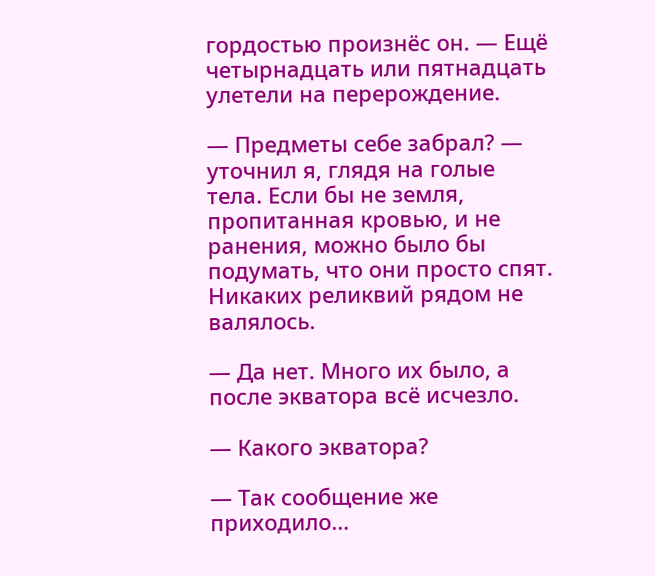гордостью произнёс он. — Ещё четырнадцать или пятнадцать улетели на перерождение.

— Предметы себе забрал? — уточнил я, глядя на голые тела. Если бы не земля, пропитанная кровью, и не ранения, можно было бы подумать, что они просто спят. Никаких реликвий рядом не валялось.

— Да нет. Много их было, а после экватора всё исчезло.

— Какого экватора?

— Так сообщение же приходило…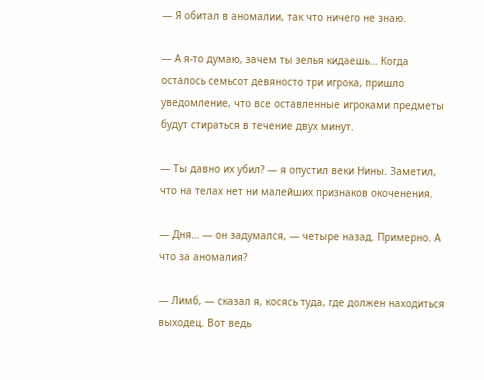— Я обитал в аномалии, так что ничего не знаю.

— А я-то думаю, зачем ты зелья кидаешь… Когда осталось семьсот девяносто три игрока, пришло уведомление, что все оставленные игроками предметы будут стираться в течение двух минут.

— Ты давно их убил? — я опустил веки Нины. Заметил, что на телах нет ни малейших признаков окоченения.

— Дня… — он задумался, — четыре назад. Примерно. А что за аномалия?

— Лимб, — сказал я, косясь туда, где должен находиться выходец. Вот ведь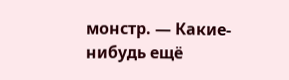монстр. — Какие-нибудь ещё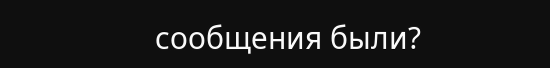сообщения были?